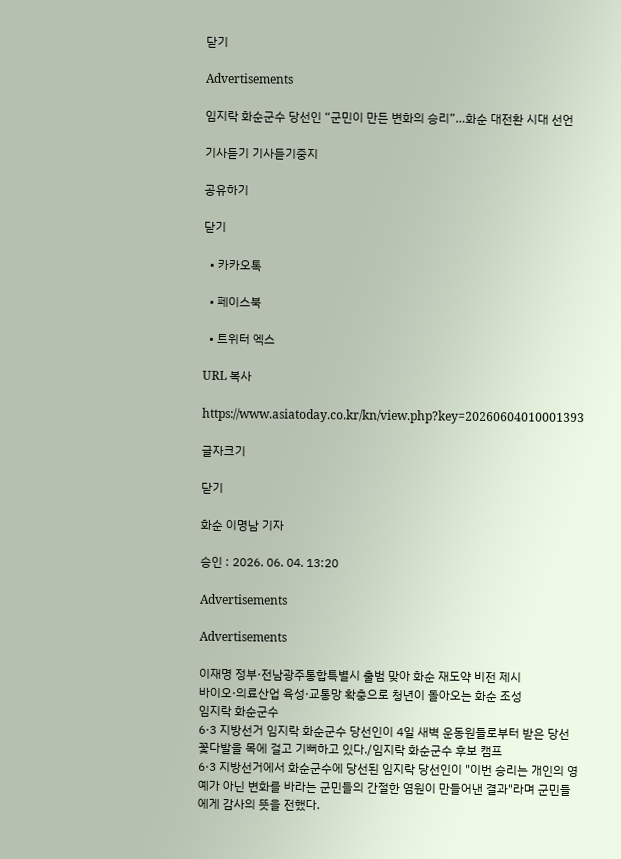닫기

Advertisements

임지락 화순군수 당선인 “군민이 만든 변화의 승리”…화순 대전환 시대 선언

기사듣기 기사듣기중지

공유하기

닫기

  • 카카오톡

  • 페이스북

  • 트위터 엑스

URL 복사

https://www.asiatoday.co.kr/kn/view.php?key=20260604010001393

글자크기

닫기

화순 이명남 기자

승인 : 2026. 06. 04. 13:20

Advertisements

Advertisements

이재명 정부·전남광주통합특별시 출범 맞아 화순 재도약 비전 제시
바이오·의료산업 육성·교통망 확충으로 청년이 돌아오는 화순 조성
임지락 화순군수
6·3 지방선거 임지락 화순군수 당선인이 4일 새벽 운동원들로부터 받은 당선 꽃다발을 목에 걸고 기뻐하고 있다./임지락 화순군수 후보 캠프
6·3 지방선거에서 화순군수에 당선된 임지락 당선인이 "이번 승리는 개인의 영예가 아닌 변화를 바라는 군민들의 간절한 염원이 만들어낸 결과"라며 군민들에게 감사의 뜻을 전했다.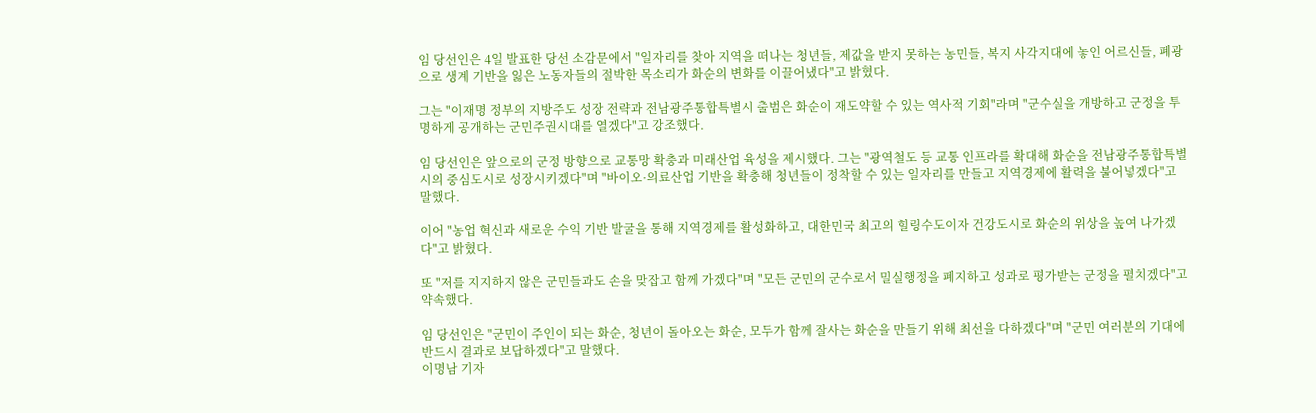임 당선인은 4일 발표한 당선 소감문에서 "일자리를 찾아 지역을 떠나는 청년들, 제값을 받지 못하는 농민들, 복지 사각지대에 놓인 어르신들, 폐광으로 생계 기반을 잃은 노동자들의 절박한 목소리가 화순의 변화를 이끌어냈다"고 밝혔다.

그는 "이재명 정부의 지방주도 성장 전략과 전남광주통합특별시 출범은 화순이 재도약할 수 있는 역사적 기회"라며 "군수실을 개방하고 군정을 투명하게 공개하는 군민주권시대를 열겠다"고 강조했다.

임 당선인은 앞으로의 군정 방향으로 교통망 확충과 미래산업 육성을 제시했다. 그는 "광역철도 등 교통 인프라를 확대해 화순을 전남광주통합특별시의 중심도시로 성장시키겠다"며 "바이오·의료산업 기반을 확충해 청년들이 정착할 수 있는 일자리를 만들고 지역경제에 활력을 불어넣겠다"고 말했다.

이어 "농업 혁신과 새로운 수익 기반 발굴을 통해 지역경제를 활성화하고, 대한민국 최고의 힐링수도이자 건강도시로 화순의 위상을 높여 나가겠다"고 밝혔다.

또 "저를 지지하지 않은 군민들과도 손을 맞잡고 함께 가겠다"며 "모든 군민의 군수로서 밀실행정을 폐지하고 성과로 평가받는 군정을 펼치겠다"고 약속했다.

임 당선인은 "군민이 주인이 되는 화순, 청년이 돌아오는 화순, 모두가 함께 잘사는 화순을 만들기 위해 최선을 다하겠다"며 "군민 여러분의 기대에 반드시 결과로 보답하겠다"고 말했다.
이명남 기자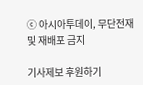ⓒ 아시아투데이, 무단전재 및 재배포 금지

기사제보 후원하기